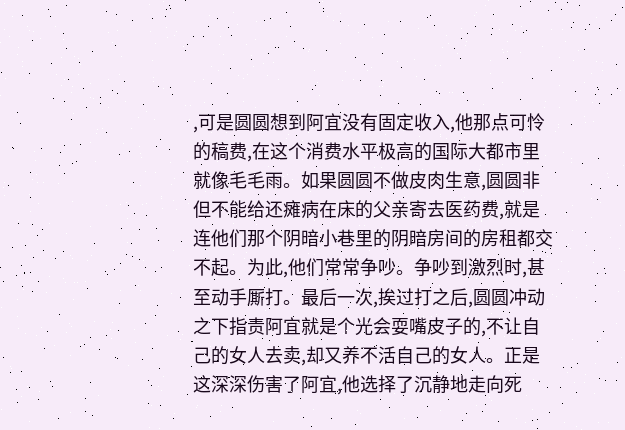,可是圆圆想到阿宜没有固定收入,他那点可怜的稿费,在这个消费水平极高的国际大都市里就像毛毛雨。如果圆圆不做皮肉生意,圆圆非但不能给还瘫病在床的父亲寄去医药费,就是连他们那个阴暗小巷里的阴暗房间的房租都交不起。为此,他们常常争吵。争吵到激烈时,甚至动手厮打。最后一次,挨过打之后,圆圆冲动之下指责阿宜就是个光会耍嘴皮子的,不让自己的女人去卖,却又养不活自己的女人。正是这深深伤害了阿宜,他选择了沉静地走向死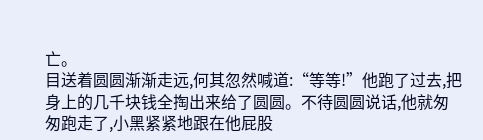亡。
目送着圆圆渐渐走远,何其忽然喊道:“等等!”他跑了过去,把身上的几千块钱全掏出来给了圆圆。不待圆圆说话,他就匆匆跑走了,小黑紧紧地跟在他屁股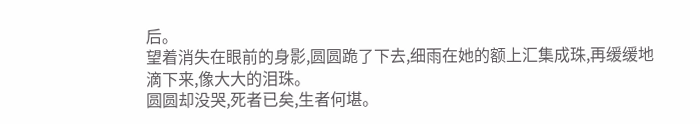后。
望着消失在眼前的身影,圆圆跪了下去,细雨在她的额上汇集成珠,再缓缓地滴下来,像大大的泪珠。
圆圆却没哭,死者已矣,生者何堪。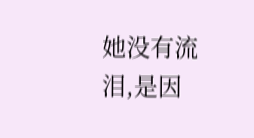她没有流泪,是因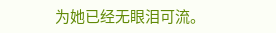为她已经无眼泪可流。